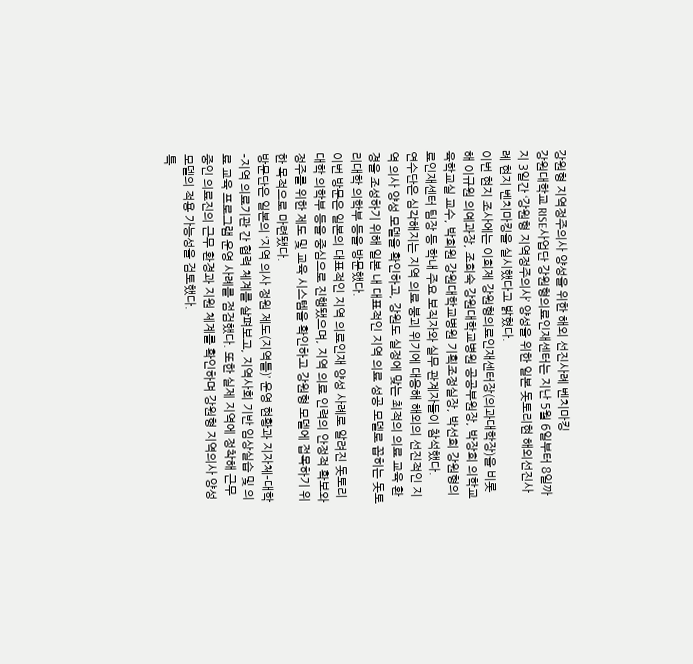강원형 지역정주의사 양성을 위한 해외 선진사례 벤치마킹
강원대학교 RISE사업단 강원형의료인재센터는 지난 5월 6일부터 8일까지 3일간 ‘강원형 지역정주의사’ 양성을 위한 일본 돗토리현 해외선진사례 현지 벤치마킹을 실시했다고 밝혔다.
이번 현지 조사에는 이희제 강원형의료인재센터장(의과대학장)을 비롯해 이규원 의예과장, 조희숙 강원대학교병원 공공부원장, 박장희 의학교육학교실 교수, 박희원 강원대학교병원 기획조정실장, 박선희 강원형의료인재센터 팀장 등 학내 주요 보직자와 실무 관계자들이 참석했다.
연수단은 심각해지는 지역 의료 붕괴 위기에 대응해 해외의 선진적인 지역 의사 양성 모델을 확인하고, 강원도 실정에 맞는 최적의 의료 교육 환경을 조성하기 위해 일본 내 대표적인 지역 의료 성공 모델로 꼽히는 돗토리대학 의학부 등을 방문했다.
이번 방문은 일본의 대표적인 지역 의료인재 양성 사례로 알려진 돗토리대학 의학부 등을 중심으로 진행됐으며, 지역 의료 인력의 안정적 확보와 정주를 위한 제도 및 교육 시스템을 확인하고 강원형 모델에 접목하기 위한 목적으로 마련됐다.
방문단은 일본의 ‘지역 의사 정원 제도(지역틀)’ 운영 현황과 지자체–대학–지역 의료기관 간 협력 체계를 살펴보고, 지역사회 기반 임상실습 및 의료 교육 프로그램 운영 사례를 점검했다. 또한 실제 지역에 정착해 근무 중인 의료진의 근무 환경과 지원 체계를 확인하며 강원형 지역의사 양성 모델의 적용 가능성을 검토했다.
특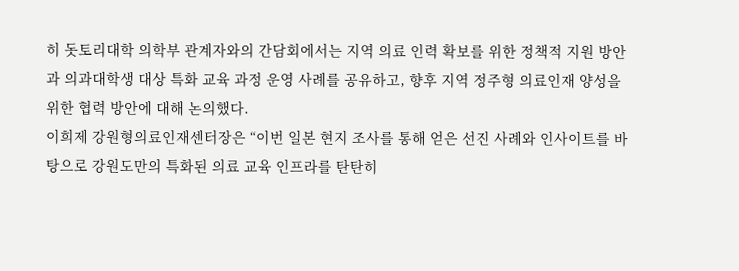히 돗토리대학 의학부 관계자와의 간담회에서는 지역 의료 인력 확보를 위한 정책적 지원 방안과 의과대학생 대상 특화 교육 과정 운영 사례를 공유하고, 향후 지역 정주형 의료인재 양성을 위한 협력 방안에 대해 논의했다.
이희제 강원형의료인재센터장은 “이번 일본 현지 조사를 통해 얻은 선진 사례와 인사이트를 바탕으로 강원도만의 특화된 의료 교육 인프라를 탄탄히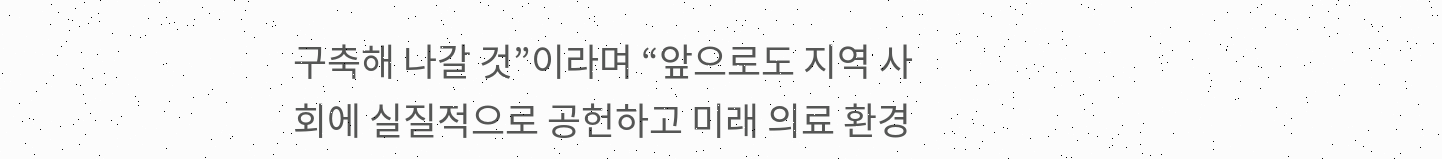구축해 나갈 것”이라며 “앞으로도 지역 사회에 실질적으로 공헌하고 미래 의료 환경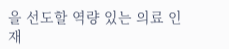을 선도할 역량 있는 의료 인재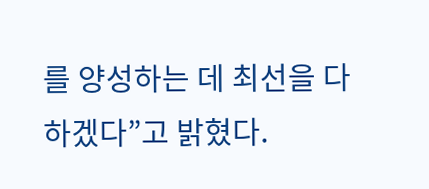를 양성하는 데 최선을 다하겠다”고 밝혔다.